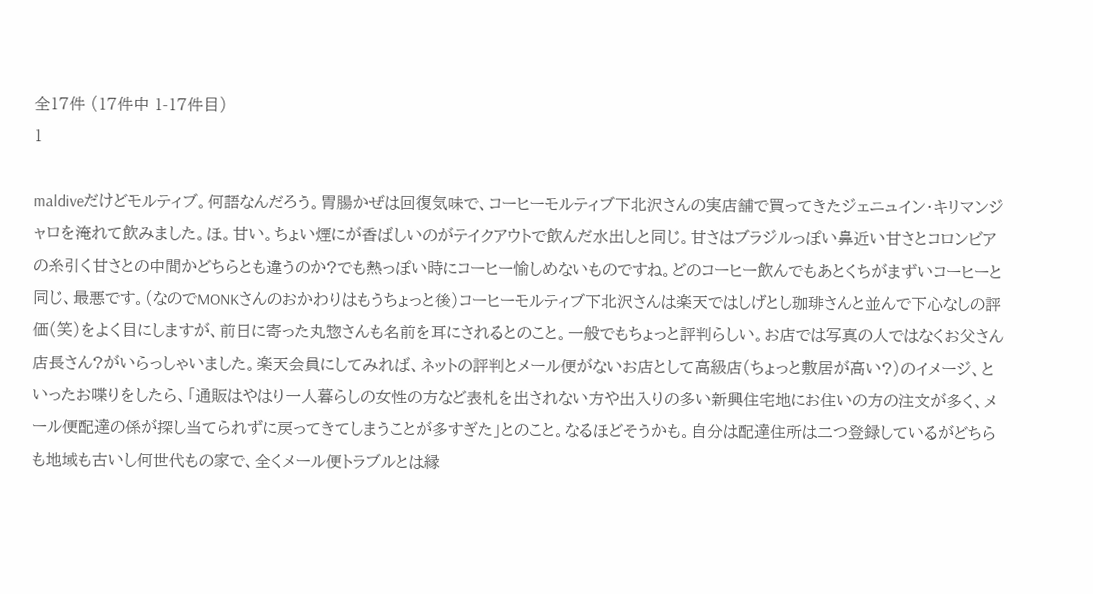全17件 (17件中 1-17件目)
1

maldiveだけどモルティブ。何語なんだろう。胃腸かぜは回復気味で、コーヒーモルティブ下北沢さんの実店舗で買ってきたジェニュイン・キリマンジャロを淹れて飲みました。ほ。甘い。ちょい煙にが香ばしいのがテイクアウトで飲んだ水出しと同じ。甘さはブラジルっぽい鼻近い甘さとコロンビアの糸引く甘さとの中間かどちらとも違うのか?でも熱っぽい時にコーヒー愉しめないものですね。どのコーヒー飲んでもあとくちがまずいコーヒーと同じ、最悪です。(なのでMONKさんのおかわりはもうちょっと後)コーヒーモルティブ下北沢さんは楽天ではしげとし珈琲さんと並んで下心なしの評価(笑)をよく目にしますが、前日に寄った丸惣さんも名前を耳にされるとのこと。一般でもちょっと評判らしい。お店では写真の人ではなくお父さん店長さん?がいらっしゃいました。楽天会員にしてみれば、ネットの評判とメール便がないお店として高級店(ちょっと敷居が高い?)のイメージ、といったお喋りをしたら、「通販はやはり一人暮らしの女性の方など表札を出されない方や出入りの多い新興住宅地にお住いの方の注文が多く、メール便配達の係が探し当てられずに戻ってきてしまうことが多すぎた」とのこと。なるほどそうかも。自分は配達住所は二つ登録しているがどちらも地域も古いし何世代もの家で、全くメール便トラブルとは縁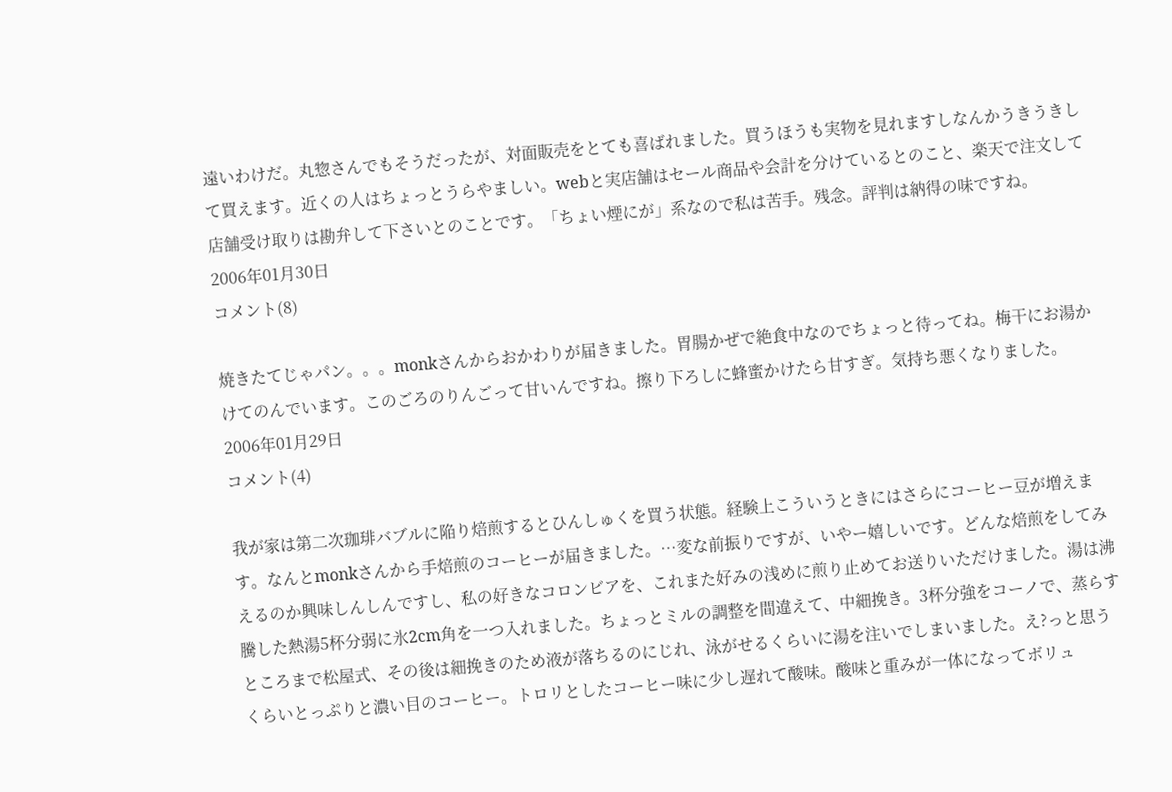遠いわけだ。丸惣さんでもそうだったが、対面販売をとても喜ばれました。買うほうも実物を見れますしなんかうきうきして買えます。近くの人はちょっとうらやましい。webと実店舗はセール商品や会計を分けているとのこと、楽天で注文して店舗受け取りは勘弁して下さいとのことです。「ちょい煙にが」系なので私は苦手。残念。評判は納得の味ですね。
2006年01月30日
コメント(8)

焼きたてじゃパン。。。monkさんからおかわりが届きました。胃腸かぜで絶食中なのでちょっと待ってね。梅干にお湯かけてのんでいます。このごろのりんごって甘いんですね。擦り下ろしに蜂蜜かけたら甘すぎ。気持ち悪くなりました。
2006年01月29日
コメント(4)

我が家は第二次珈琲バブルに陥り焙煎するとひんしゅくを買う状態。経験上こういうときにはさらにコーヒー豆が増えます。なんとmonkさんから手焙煎のコーヒーが届きました。…変な前振りですが、いやー嬉しいです。どんな焙煎をしてみえるのか興味しんしんですし、私の好きなコロンビアを、これまた好みの浅めに煎り止めてお送りいただけました。湯は沸騰した熱湯5杯分弱に氷2cm角を一つ入れました。ちょっとミルの調整を間違えて、中細挽き。3杯分強をコーノで、蒸らすところまで松屋式、その後は細挽きのため液が落ちるのにじれ、泳がせるくらいに湯を注いでしまいました。え?っと思うくらいとっぷりと濃い目のコーヒー。トロリとしたコーヒー味に少し遅れて酸味。酸味と重みが一体になってボリュ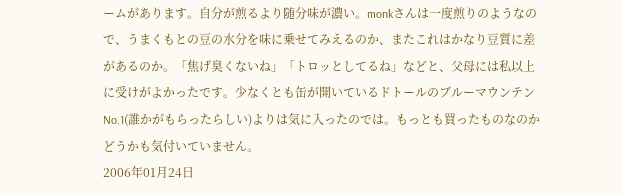ームがあります。自分が煎るより随分味が濃い。monkさんは一度煎りのようなので、うまくもとの豆の水分を味に乗せてみえるのか、またこれはかなり豆質に差があるのか。「焦げ臭くないね」「トロッとしてるね」などと、父母には私以上に受けがよかったです。少なくとも缶が開いているドトールのブルーマウンテンNo.1(誰かがもらったらしい)よりは気に入ったのでは。もっとも買ったものなのかどうかも気付いていません。
2006年01月24日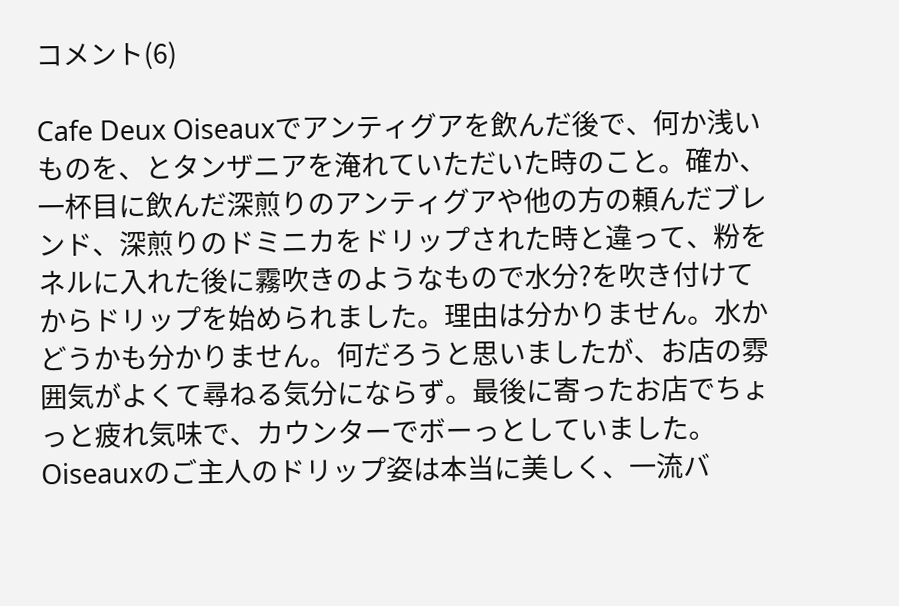コメント(6)

Cafe Deux Oiseauxでアンティグアを飲んだ後で、何か浅いものを、とタンザニアを淹れていただいた時のこと。確か、一杯目に飲んだ深煎りのアンティグアや他の方の頼んだブレンド、深煎りのドミニカをドリップされた時と違って、粉をネルに入れた後に霧吹きのようなもので水分?を吹き付けてからドリップを始められました。理由は分かりません。水かどうかも分かりません。何だろうと思いましたが、お店の雰囲気がよくて尋ねる気分にならず。最後に寄ったお店でちょっと疲れ気味で、カウンターでボーっとしていました。Oiseauxのご主人のドリップ姿は本当に美しく、一流バ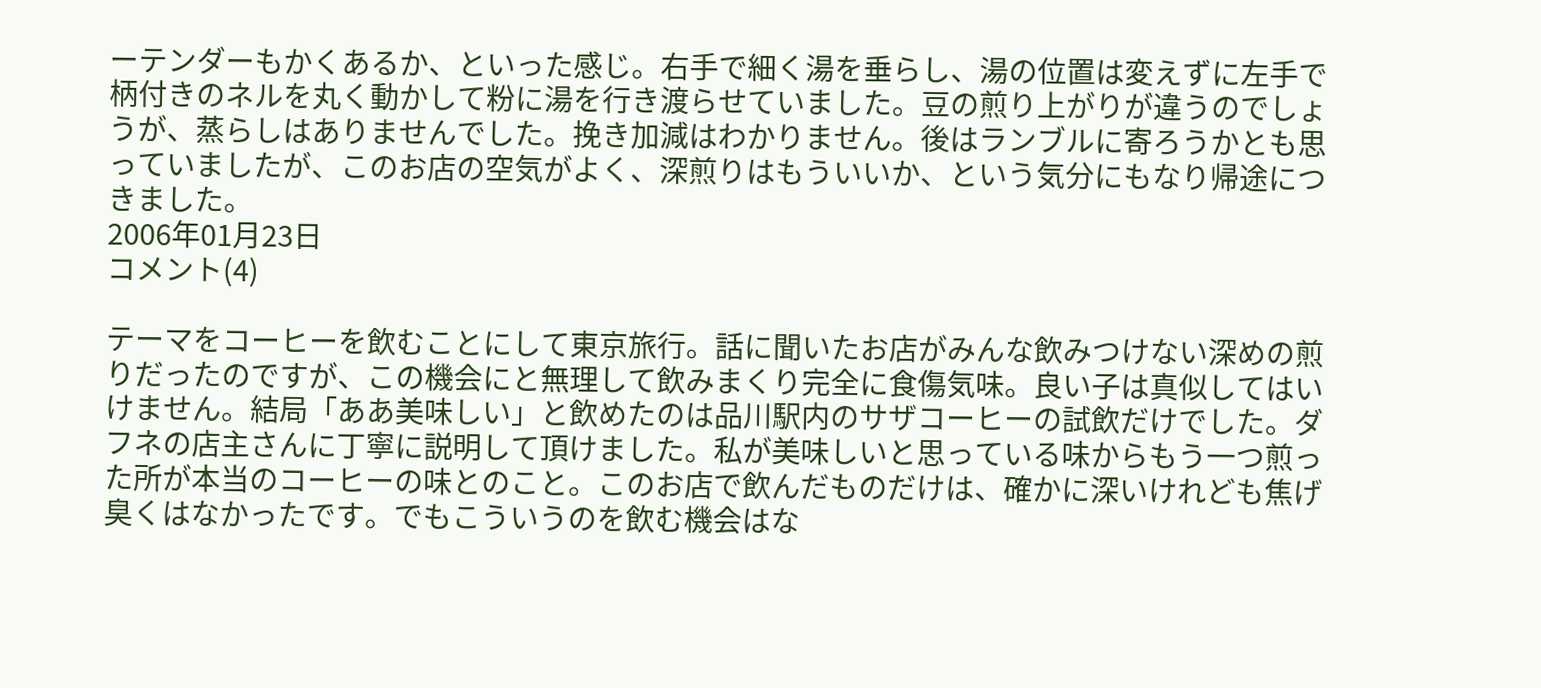ーテンダーもかくあるか、といった感じ。右手で細く湯を垂らし、湯の位置は変えずに左手で柄付きのネルを丸く動かして粉に湯を行き渡らせていました。豆の煎り上がりが違うのでしょうが、蒸らしはありませんでした。挽き加減はわかりません。後はランブルに寄ろうかとも思っていましたが、このお店の空気がよく、深煎りはもういいか、という気分にもなり帰途につきました。
2006年01月23日
コメント(4)

テーマをコーヒーを飲むことにして東京旅行。話に聞いたお店がみんな飲みつけない深めの煎りだったのですが、この機会にと無理して飲みまくり完全に食傷気味。良い子は真似してはいけません。結局「ああ美味しい」と飲めたのは品川駅内のサザコーヒーの試飲だけでした。ダフネの店主さんに丁寧に説明して頂けました。私が美味しいと思っている味からもう一つ煎った所が本当のコーヒーの味とのこと。このお店で飲んだものだけは、確かに深いけれども焦げ臭くはなかったです。でもこういうのを飲む機会はな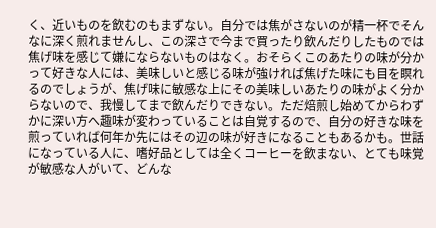く、近いものを飲むのもまずない。自分では焦がさないのが精一杯でそんなに深く煎れませんし、この深さで今まで買ったり飲んだりしたものでは焦げ味を感じて嫌にならないものはなく。おそらくこのあたりの味が分かって好きな人には、美味しいと感じる味が強ければ焦げた味にも目を瞑れるのでしょうが、焦げ味に敏感な上にその美味しいあたりの味がよく分からないので、我慢してまで飲んだりできない。ただ焙煎し始めてからわずかに深い方へ趣味が変わっていることは自覚するので、自分の好きな味を煎っていれば何年か先にはその辺の味が好きになることもあるかも。世話になっている人に、嗜好品としては全くコーヒーを飲まない、とても味覚が敏感な人がいて、どんな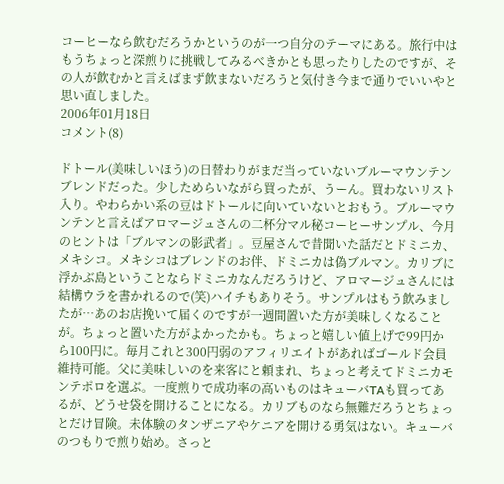コーヒーなら飲むだろうかというのが一つ自分のテーマにある。旅行中はもうちょっと深煎りに挑戦してみるべきかとも思ったりしたのですが、その人が飲むかと言えばまず飲まないだろうと気付き今まで通りでいいやと思い直しました。
2006年01月18日
コメント(8)

ドトール(美味しいほう)の日替わりがまだ当っていないブルーマウンテンブレンドだった。少しためらいながら買ったが、うーん。買わないリスト入り。やわらかい系の豆はドトールに向いていないとおもう。ブルーマウンテンと言えばアロマージュさんの二杯分マル秘コーヒーサンプル、今月のヒントは「ブルマンの影武者」。豆屋さんで昔聞いた話だとドミニカ、メキシコ。メキシコはブレンドのお伴、ドミニカは偽ブルマン。カリブに浮かぶ島ということならドミニカなんだろうけど、アロマージュさんには結構ウラを書かれるので(笑)ハイチもありそう。サンプルはもう飲みましたが…あのお店挽いて届くのですが一週間置いた方が美味しくなることが。ちょっと置いた方がよかったかも。ちょっと嬉しい値上げで99円から100円に。毎月これと300円弱のアフィリエイトがあればゴールド会員維持可能。父に美味しいのを来客にと頼まれ、ちょっと考えてドミニカモンテポロを選ぶ。一度煎りで成功率の高いものはキューバTAも買ってあるが、どうせ袋を開けることになる。カリブものなら無難だろうとちょっとだけ冒険。未体験のタンザニアやケニアを開ける勇気はない。キューバのつもりで煎り始め。さっと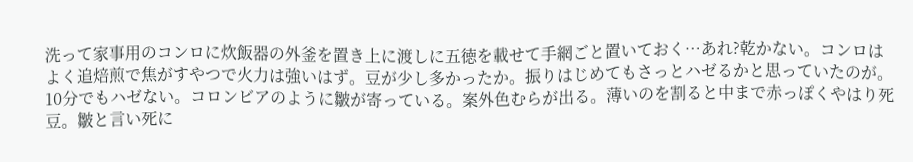洗って家事用のコンロに炊飯器の外釜を置き上に渡しに五徳を載せて手網ごと置いておく…あれ?乾かない。コンロはよく追焙煎で焦がすやつで火力は強いはず。豆が少し多かったか。振りはじめてもさっとハゼるかと思っていたのが。10分でもハゼない。コロンビアのように皺が寄っている。案外色むらが出る。薄いのを割ると中まで赤っぽくやはり死豆。皺と言い死に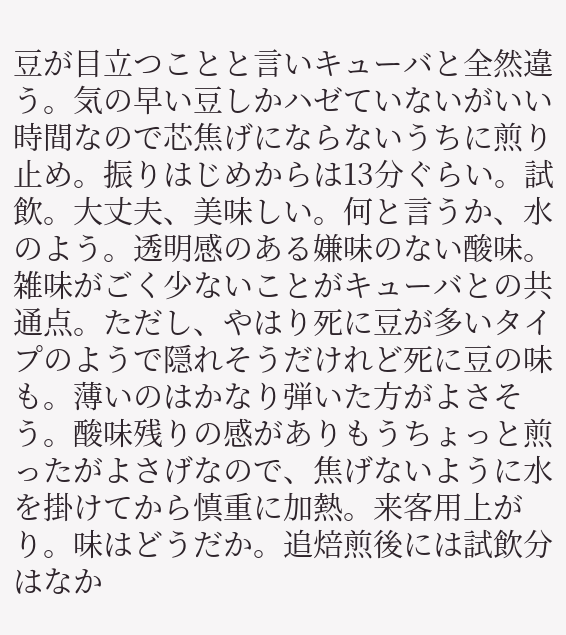豆が目立つことと言いキューバと全然違う。気の早い豆しかハゼていないがいい時間なので芯焦げにならないうちに煎り止め。振りはじめからは13分ぐらい。試飲。大丈夫、美味しい。何と言うか、水のよう。透明感のある嫌味のない酸味。雑味がごく少ないことがキューバとの共通点。ただし、やはり死に豆が多いタイプのようで隠れそうだけれど死に豆の味も。薄いのはかなり弾いた方がよさそう。酸味残りの感がありもうちょっと煎ったがよさげなので、焦げないように水を掛けてから慎重に加熱。来客用上がり。味はどうだか。追焙煎後には試飲分はなか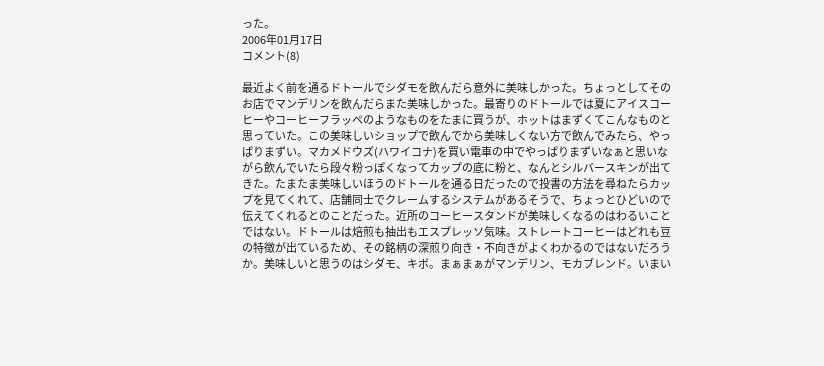った。
2006年01月17日
コメント(8)

最近よく前を通るドトールでシダモを飲んだら意外に美味しかった。ちょっとしてそのお店でマンデリンを飲んだらまた美味しかった。最寄りのドトールでは夏にアイスコーヒーやコーヒーフラッペのようなものをたまに買うが、ホットはまずくてこんなものと思っていた。この美味しいショップで飲んでから美味しくない方で飲んでみたら、やっぱりまずい。マカメドウズ(ハワイコナ)を買い電車の中でやっぱりまずいなぁと思いながら飲んでいたら段々粉っぽくなってカップの底に粉と、なんとシルバースキンが出てきた。たまたま美味しいほうのドトールを通る日だったので投書の方法を尋ねたらカップを見てくれて、店舗同士でクレームするシステムがあるそうで、ちょっとひどいので伝えてくれるとのことだった。近所のコーヒースタンドが美味しくなるのはわるいことではない。ドトールは焙煎も抽出もエスプレッソ気味。ストレートコーヒーはどれも豆の特徴が出ているため、その銘柄の深煎り向き・不向きがよくわかるのではないだろうか。美味しいと思うのはシダモ、キボ。まぁまぁがマンデリン、モカブレンド。いまい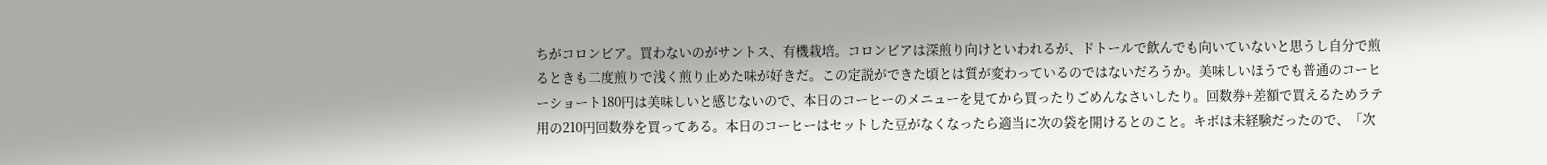ちがコロンビア。買わないのがサントス、有機栽培。コロンビアは深煎り向けといわれるが、ドトールで飲んでも向いていないと思うし自分で煎るときも二度煎りで浅く煎り止めた味が好きだ。この定説ができた頃とは質が変わっているのではないだろうか。美味しいほうでも普通のコーヒーショート180円は美味しいと感じないので、本日のコーヒーのメニューを見てから買ったりごめんなさいしたり。回数券+差額で買えるためラテ用の210円回数券を買ってある。本日のコーヒーはセットした豆がなくなったら適当に次の袋を開けるとのこと。キボは未経験だったので、「次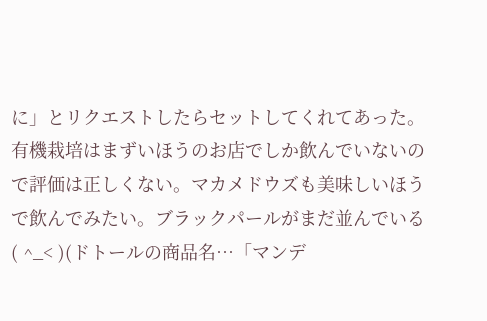に」とリクエストしたらセットしてくれてあった。有機栽培はまずいほうのお店でしか飲んでいないので評価は正しくない。マカメドウズも美味しいほうで飲んでみたい。ブラックパールがまだ並んでいる ( ^_< )(ドトールの商品名…「マンデ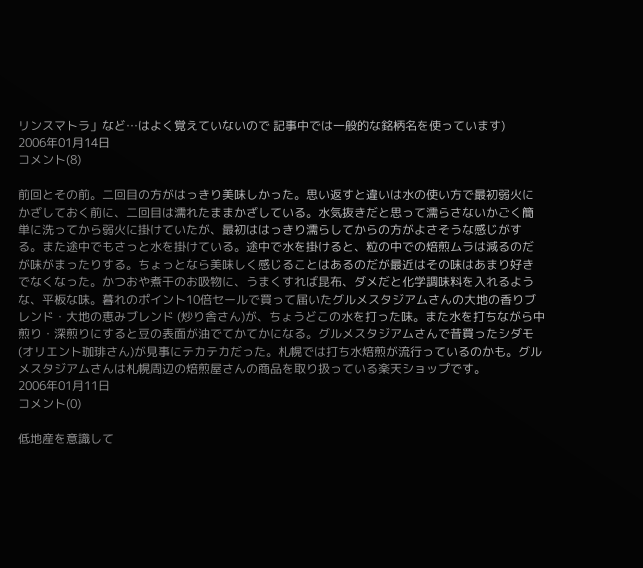リンスマトラ」など…はよく覚えていないので 記事中では一般的な銘柄名を使っています)
2006年01月14日
コメント(8)

前回とその前。二回目の方がはっきり美味しかった。思い返すと違いは水の使い方で最初弱火にかざしておく前に、二回目は濡れたままかざしている。水気抜きだと思って濡らさないかごく簡単に洗ってから弱火に掛けていたが、最初ははっきり濡らしてからの方がよさそうな感じがする。また途中でもさっと水を掛けている。途中で水を掛けると、粒の中での焙煎ムラは減るのだが味がまったりする。ちょっとなら美味しく感じることはあるのだが最近はその味はあまり好きでなくなった。かつおや煮干のお吸物に、うまくすれば昆布、ダメだと化学調味料を入れるような、平板な味。暮れのポイント10倍セールで買って届いたグルメスタジアムさんの大地の香りブレンド・大地の恵みブレンド (炒り舎さん)が、ちょうどこの水を打った味。また水を打ちながら中煎り・深煎りにすると豆の表面が油でてかてかになる。グルメスタジアムさんで昔買ったシダモ(オリエント珈琲さん)が見事にテカテカだった。札幌では打ち水焙煎が流行っているのかも。グルメスタジアムさんは札幌周辺の焙煎屋さんの商品を取り扱っている楽天ショップです。
2006年01月11日
コメント(0)

低地産を意識して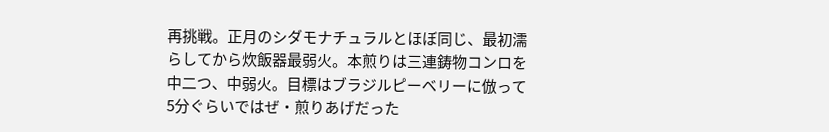再挑戦。正月のシダモナチュラルとほぼ同じ、最初濡らしてから炊飯器最弱火。本煎りは三連鋳物コンロを中二つ、中弱火。目標はブラジルピーベリーに倣って5分ぐらいではぜ・煎りあげだった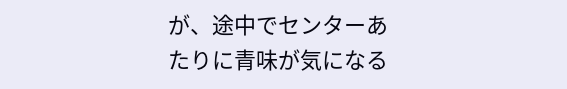が、途中でセンターあたりに青味が気になる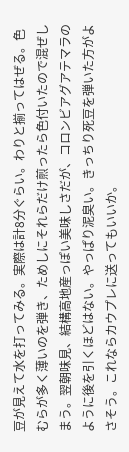豆が見えて水を打ってみる。実際は計8分ぐらい。わりと揃ってはぜる。色むらが多く薄いのを弾き、ためしにそれらだけ煎ったら色付いたので混ぜしまう。翌朝味見、結構高地産っぽい美味しさだが、コロンビアグアテマラのように後を引くほどはない。やっぱり泥臭い。きっちり死豆を弾いた方がよさそう。これならカウプレに送ってもいいか。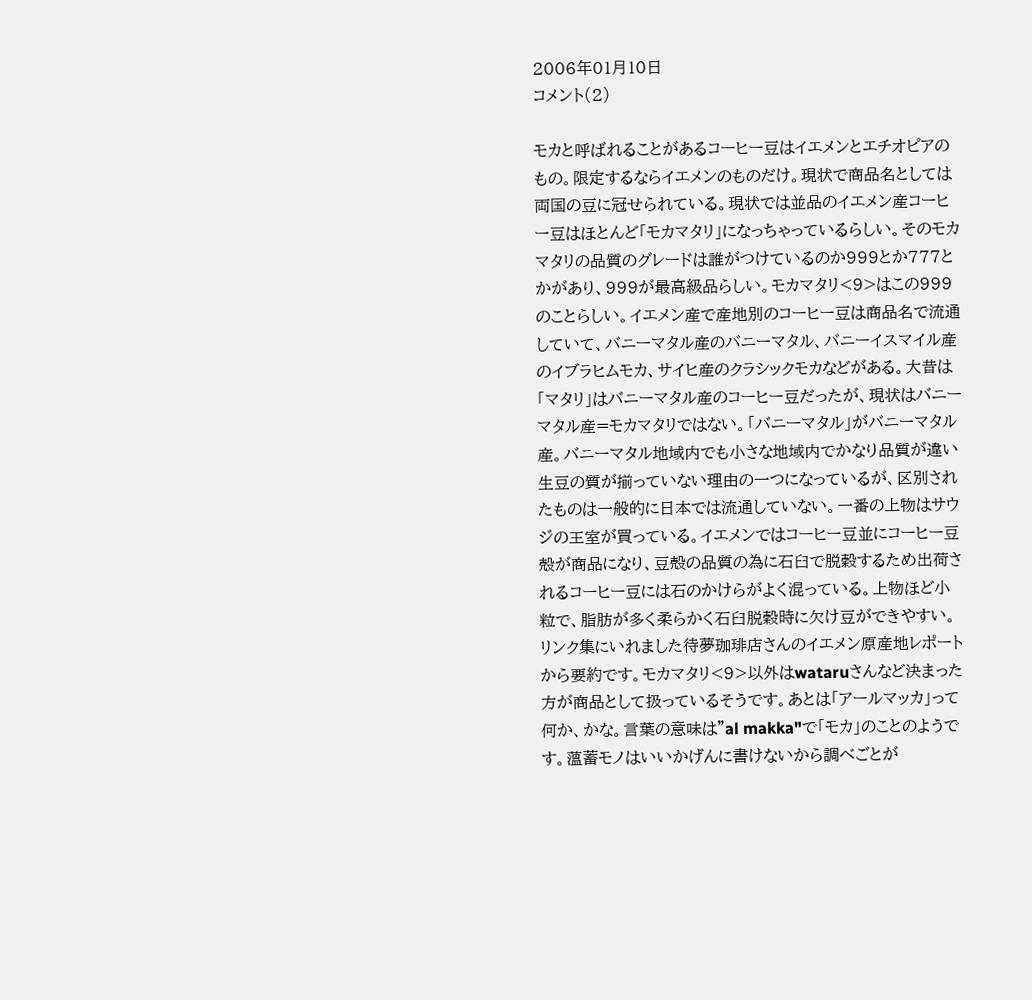2006年01月10日
コメント(2)

モカと呼ばれることがあるコーヒー豆はイエメンとエチオピアのもの。限定するならイエメンのものだけ。現状で商品名としては両国の豆に冠せられている。現状では並品のイエメン産コーヒー豆はほとんど「モカマタリ」になっちゃっているらしい。そのモカマタリの品質のグレードは誰がつけているのか999とか777とかがあり、999が最高級品らしい。モカマタリ<9>はこの999のことらしい。イエメン産で産地別のコーヒー豆は商品名で流通していて、バニーマタル産のバニーマタル、バニーイスマイル産のイブラヒムモカ、サイヒ産のクラシックモカなどがある。大昔は「マタリ」はバニーマタル産のコーヒー豆だったが、現状はバニーマタル産=モカマタリではない。「バニーマタル」がバニーマタル産。バニーマタル地域内でも小さな地域内でかなり品質が違い生豆の質が揃っていない理由の一つになっているが、区別されたものは一般的に日本では流通していない。一番の上物はサウジの王室が買っている。イエメンではコーヒー豆並にコーヒー豆殻が商品になり、豆殻の品質の為に石臼で脱穀するため出荷されるコーヒー豆には石のかけらがよく混っている。上物ほど小粒で、脂肪が多く柔らかく石臼脱穀時に欠け豆ができやすい。リンク集にいれました待夢珈琲店さんのイエメン原産地レポートから要約です。モカマタリ<9>以外はwataruさんなど決まった方が商品として扱っているそうです。あとは「アールマッカ」って何か、かな。言葉の意味は"al makka"で「モカ」のことのようです。薀蓄モノはいいかげんに書けないから調べごとが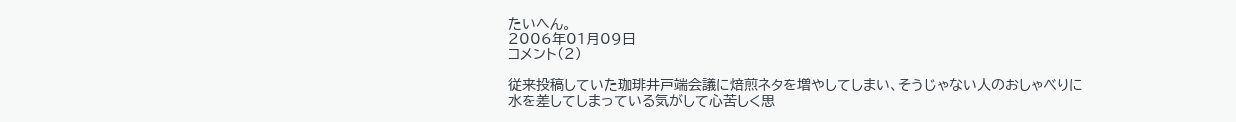たいへん。
2006年01月09日
コメント(2)

従来投稿していた珈琲井戸端会議に焙煎ネタを増やしてしまい、そうじゃない人のおしゃべりに水を差してしまっている気がして心苦しく思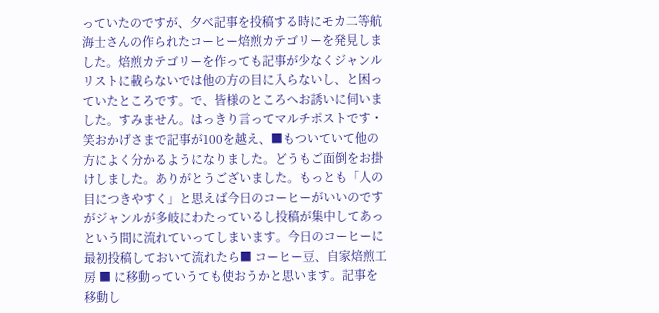っていたのですが、夕べ記事を投稿する時にモカ二等航海士さんの作られたコーヒー焙煎カテゴリーを発見しました。焙煎カテゴリーを作っても記事が少なくジャンルリストに載らないでは他の方の目に入らないし、と困っていたところです。で、皆様のところへお誘いに伺いました。すみません。はっきり言ってマルチポストです・笑おかげさまで記事が100を越え、■もついていて他の方によく分かるようになりました。どうもご面倒をお掛けしました。ありがとうございました。もっとも「人の目につきやすく」と思えば今日のコーヒーがいいのですがジャンルが多岐にわたっているし投稿が集中してあっという間に流れていってしまいます。今日のコーヒーに最初投稿しておいて流れたら■ コーヒー豆、自家焙煎工房 ■ に移動っていうても使おうかと思います。記事を移動し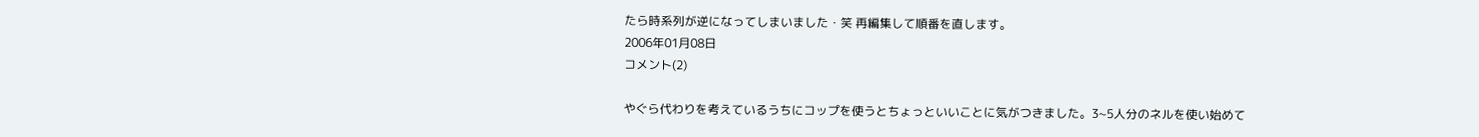たら時系列が逆になってしまいました・笑 再編集して順番を直します。
2006年01月08日
コメント(2)

やぐら代わりを考えているうちにコップを使うとちょっといいことに気がつきました。3~5人分のネルを使い始めて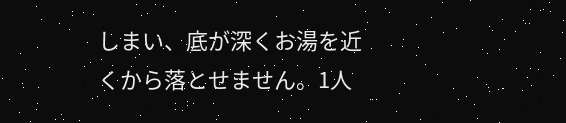しまい、底が深くお湯を近くから落とせません。1人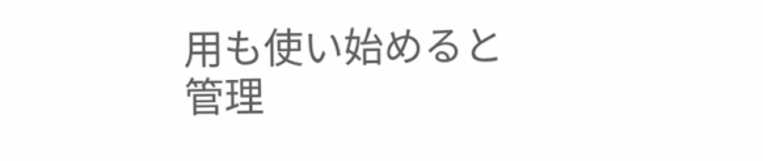用も使い始めると管理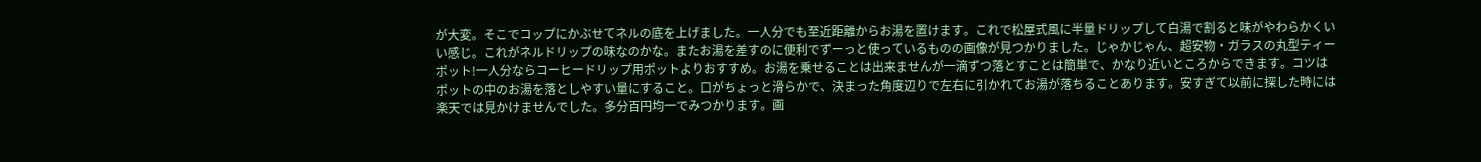が大変。そこでコップにかぶせてネルの底を上げました。一人分でも至近距離からお湯を置けます。これで松屋式風に半量ドリップして白湯で割ると味がやわらかくいい感じ。これがネルドリップの味なのかな。またお湯を差すのに便利でずーっと使っているものの画像が見つかりました。じゃかじゃん、超安物・ガラスの丸型ティーポット!一人分ならコーヒードリップ用ポットよりおすすめ。お湯を乗せることは出来ませんが一滴ずつ落とすことは簡単で、かなり近いところからできます。コツはポットの中のお湯を落としやすい量にすること。口がちょっと滑らかで、決まった角度辺りで左右に引かれてお湯が落ちることあります。安すぎて以前に探した時には楽天では見かけませんでした。多分百円均一でみつかります。画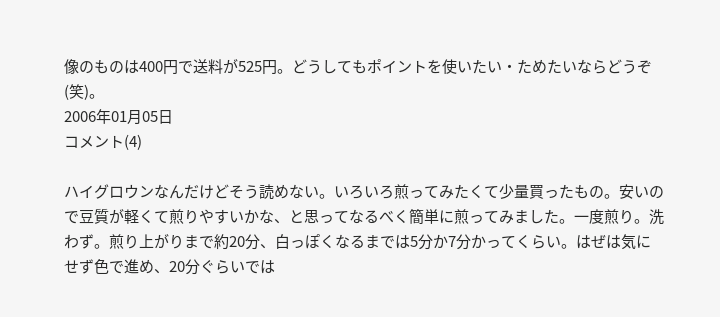像のものは400円で送料が525円。どうしてもポイントを使いたい・ためたいならどうぞ(笑)。
2006年01月05日
コメント(4)

ハイグロウンなんだけどそう読めない。いろいろ煎ってみたくて少量買ったもの。安いので豆質が軽くて煎りやすいかな、と思ってなるべく簡単に煎ってみました。一度煎り。洗わず。煎り上がりまで約20分、白っぽくなるまでは5分か7分かってくらい。はぜは気にせず色で進め、20分ぐらいでは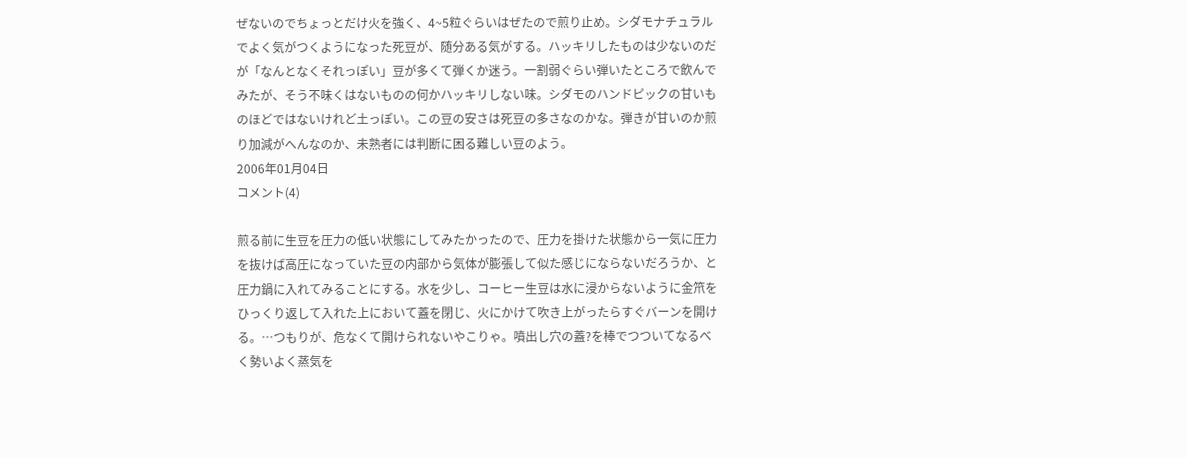ぜないのでちょっとだけ火を強く、4~5粒ぐらいはぜたので煎り止め。シダモナチュラルでよく気がつくようになった死豆が、随分ある気がする。ハッキリしたものは少ないのだが「なんとなくそれっぽい」豆が多くて弾くか迷う。一割弱ぐらい弾いたところで飲んでみたが、そう不味くはないものの何かハッキリしない味。シダモのハンドピックの甘いものほどではないけれど土っぽい。この豆の安さは死豆の多さなのかな。弾きが甘いのか煎り加減がへんなのか、未熟者には判断に困る難しい豆のよう。
2006年01月04日
コメント(4)

煎る前に生豆を圧力の低い状態にしてみたかったので、圧力を掛けた状態から一気に圧力を抜けば高圧になっていた豆の内部から気体が膨張して似た感じにならないだろうか、と圧力鍋に入れてみることにする。水を少し、コーヒー生豆は水に浸からないように金笊をひっくり返して入れた上において蓋を閉じ、火にかけて吹き上がったらすぐバーンを開ける。…つもりが、危なくて開けられないやこりゃ。噴出し穴の蓋?を棒でつついてなるべく勢いよく蒸気を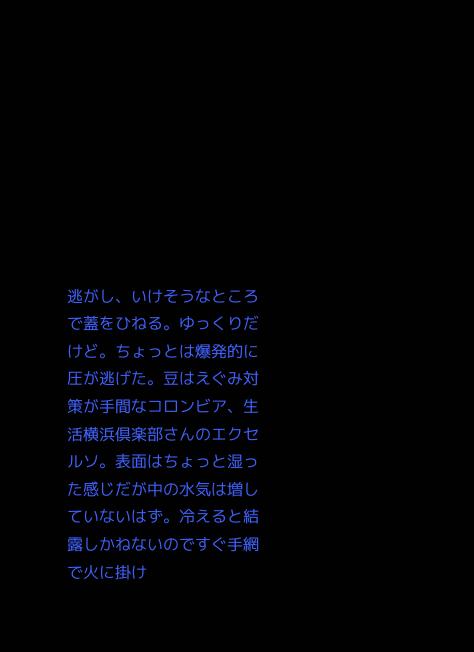逃がし、いけそうなところで蓋をひねる。ゆっくりだけど。ちょっとは爆発的に圧が逃げた。豆はえぐみ対策が手間なコロンビア、生活横浜倶楽部さんのエクセルソ。表面はちょっと湿った感じだが中の水気は増していないはず。冷えると結露しかねないのですぐ手網で火に掛け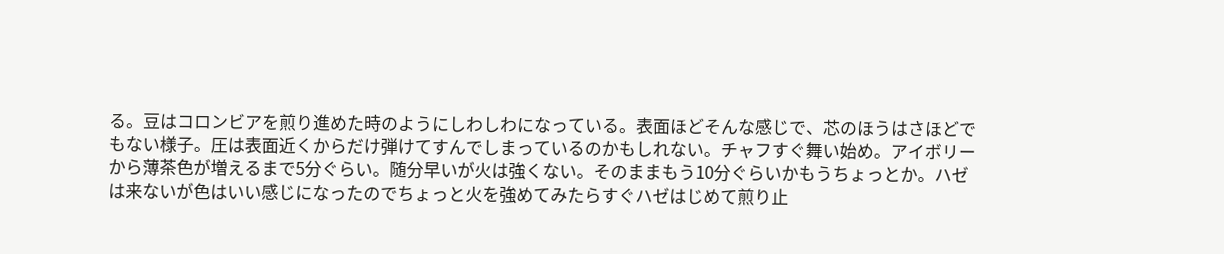る。豆はコロンビアを煎り進めた時のようにしわしわになっている。表面ほどそんな感じで、芯のほうはさほどでもない様子。圧は表面近くからだけ弾けてすんでしまっているのかもしれない。チャフすぐ舞い始め。アイボリーから薄茶色が増えるまで5分ぐらい。随分早いが火は強くない。そのままもう10分ぐらいかもうちょっとか。ハゼは来ないが色はいい感じになったのでちょっと火を強めてみたらすぐハゼはじめて煎り止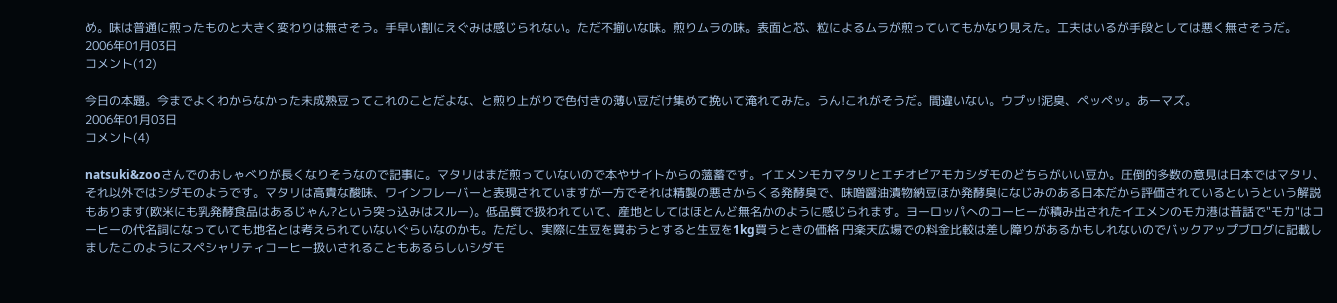め。味は普通に煎ったものと大きく変わりは無さそう。手早い割にえぐみは感じられない。ただ不揃いな味。煎りムラの味。表面と芯、粒によるムラが煎っていてもかなり見えた。工夫はいるが手段としては悪く無さそうだ。
2006年01月03日
コメント(12)

今日の本題。今までよくわからなかった未成熟豆ってこれのことだよな、と煎り上がりで色付きの薄い豆だけ集めて挽いて淹れてみた。うん!これがそうだ。間違いない。ウプッ!泥臭、ペッペッ。あーマズ。
2006年01月03日
コメント(4)

natsuki&zooさんでのおしゃべりが長くなりそうなので記事に。マタリはまだ煎っていないので本やサイトからの薀蓄です。イエメンモカマタリとエチオピアモカシダモのどちらがいい豆か。圧倒的多数の意見は日本ではマタリ、それ以外ではシダモのようです。マタリは高貴な酸味、ワインフレーバーと表現されていますが一方でそれは精製の悪さからくる発酵臭で、味噌醤油漬物納豆ほか発酵臭になじみのある日本だから評価されているというという解説もあります(欧米にも乳発酵食品はあるじゃん?という突っ込みはスルー)。低品質で扱われていて、産地としてはほとんど無名かのように感じられます。ヨーロッパへのコーヒーが積み出されたイエメンのモカ港は昔話で"モカ"はコーヒーの代名詞になっていても地名とは考えられていないぐらいなのかも。ただし、実際に生豆を買おうとすると生豆を1kg買うときの価格 円楽天広場での料金比較は差し障りがあるかもしれないのでバックアップブログに記載しましたこのようにスペシャリティコーヒー扱いされることもあるらしいシダモ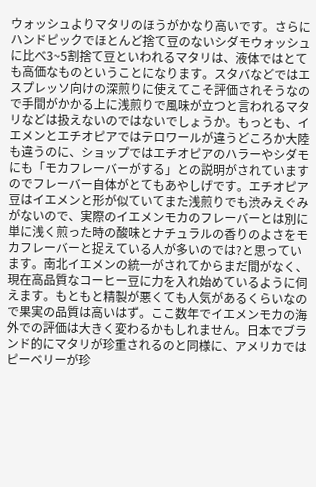ウォッシュよりマタリのほうがかなり高いです。さらにハンドピックでほとんど捨て豆のないシダモウォッシュに比べ3~5割捨て豆といわれるマタリは、液体ではとても高価なものということになります。スタバなどではエスプレッソ向けの深煎りに使えてこそ評価されそうなので手間がかかる上に浅煎りで風味が立つと言われるマタリなどは扱えないのではないでしょうか。もっとも、イエメンとエチオピアではテロワールが違うどころか大陸も違うのに、ショップではエチオピアのハラーやシダモにも「モカフレーバーがする」との説明がされていますのでフレーバー自体がとてもあやしげです。エチオピア豆はイエメンと形が似ていてまた浅煎りでも渋みえぐみがないので、実際のイエメンモカのフレーバーとは別に単に浅く煎った時の酸味とナチュラルの香りのよさをモカフレーバーと捉えている人が多いのでは?と思っています。南北イエメンの統一がされてからまだ間がなく、現在高品質なコーヒー豆に力を入れ始めているように伺えます。もともと精製が悪くても人気があるくらいなので果実の品質は高いはず。ここ数年でイエメンモカの海外での評価は大きく変わるかもしれません。日本でブランド的にマタリが珍重されるのと同様に、アメリカではピーベリーが珍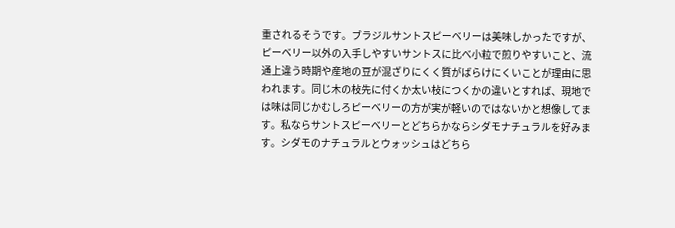重されるそうです。ブラジルサントスピーベリーは美味しかったですが、ピーベリー以外の入手しやすいサントスに比べ小粒で煎りやすいこと、流通上違う時期や産地の豆が混ざりにくく質がばらけにくいことが理由に思われます。同じ木の枝先に付くか太い枝につくかの違いとすれば、現地では味は同じかむしろピーベリーの方が実が軽いのではないかと想像してます。私ならサントスピーベリーとどちらかならシダモナチュラルを好みます。シダモのナチュラルとウォッシュはどちら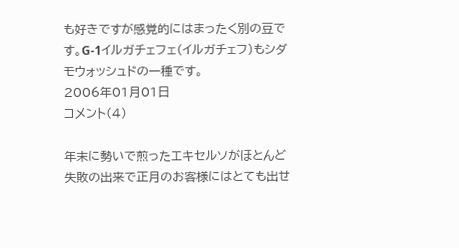も好きですが感覚的にはまったく別の豆です。G-1イルガチェフェ(イルガチェフ)もシダモウォッシュドの一種です。
2006年01月01日
コメント(4)

年末に勢いで煎ったエキセルソがほとんど失敗の出来で正月のお客様にはとても出せ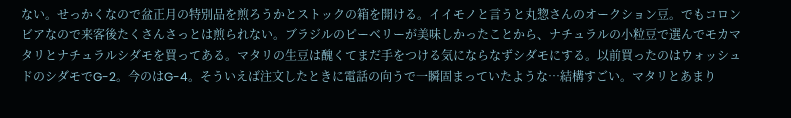ない。せっかくなので盆正月の特別品を煎ろうかとストックの箱を開ける。イイモノと言うと丸惣さんのオークション豆。でもコロンビアなので来客後たくさんさっとは煎られない。ブラジルのピーベリーが美味しかったことから、ナチュラルの小粒豆で選んでモカマタリとナチュラルシダモを買ってある。マタリの生豆は醜くてまだ手をつける気にならなずシダモにする。以前買ったのはウォッシュドのシダモでG-2。今のはG-4。そういえば注文したときに電話の向うで一瞬固まっていたような…結構すごい。マタリとあまり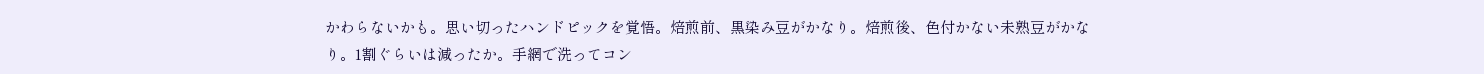かわらないかも。思い切ったハンドピックを覚悟。焙煎前、黒染み豆がかなり。焙煎後、色付かない未熟豆がかなり。1割ぐらいは減ったか。手網で洗ってコン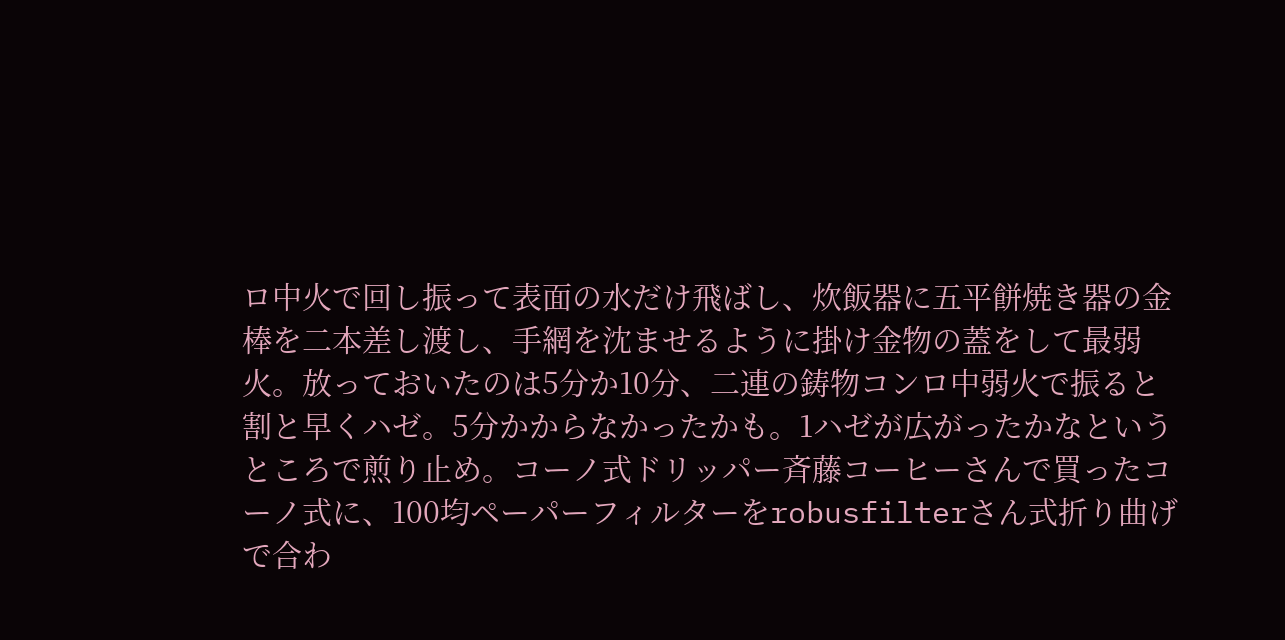ロ中火で回し振って表面の水だけ飛ばし、炊飯器に五平餅焼き器の金棒を二本差し渡し、手網を沈ませるように掛け金物の蓋をして最弱火。放っておいたのは5分か10分、二連の鋳物コンロ中弱火で振ると割と早くハゼ。5分かからなかったかも。1ハゼが広がったかなというところで煎り止め。コーノ式ドリッパー斉藤コーヒーさんで買ったコーノ式に、100均ペーパーフィルターをrobusfilterさん式折り曲げで合わ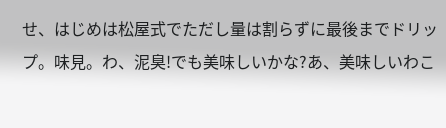せ、はじめは松屋式でただし量は割らずに最後までドリップ。味見。わ、泥臭!でも美味しいかな?あ、美味しいわこ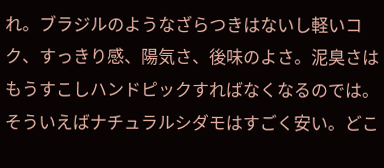れ。ブラジルのようなざらつきはないし軽いコク、すっきり感、陽気さ、後味のよさ。泥臭さはもうすこしハンドピックすればなくなるのでは。そういえばナチュラルシダモはすごく安い。どこ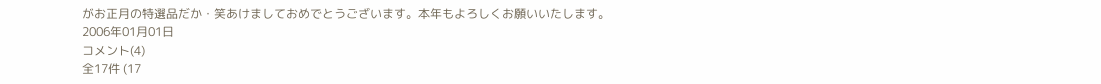がお正月の特選品だか・笑あけましておめでとうございます。本年もよろしくお願いいたします。
2006年01月01日
コメント(4)
全17件 (17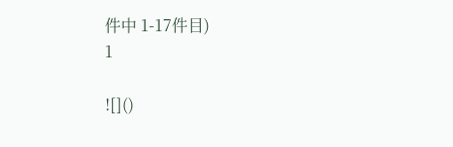件中 1-17件目)
1

![]()